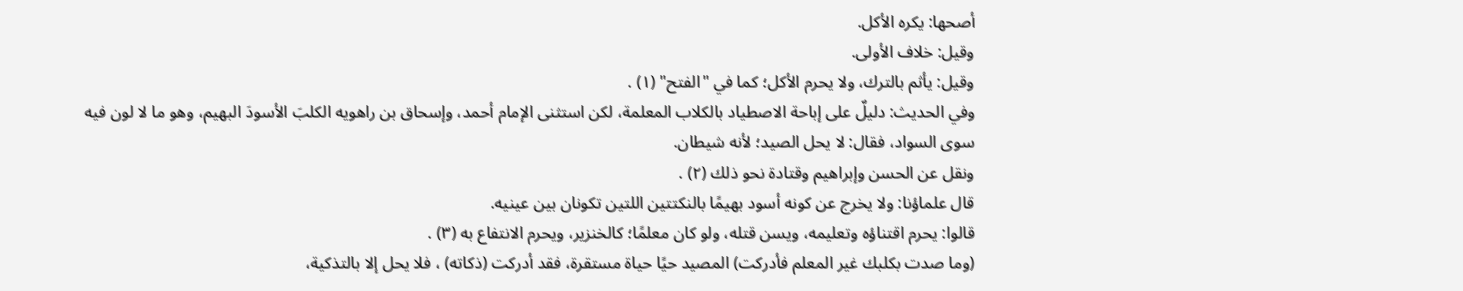أصحها: يكره الأكل.
وقيل: خلاف الأولى.
وقيل: يأثم بالترك، ولا يحرم الأكل؛ كما في "الفتح" (١) .
وفي الحديث: دليلٌ على إباحة الاصطياد بالكلاب المعلمة، لكن استثنى الإمام أحمد، وإسحاق بن راهويه الكلبَ الأسودَ البهيم، وهو ما لا لون فيه سوى السواد، فقال: لا يحل الصيد؛ لأنه شيطان.
ونقل عن الحسن وإبراهيم وقتادة نحو ذلك (٢) .
قال علماؤنا: ولا يخرج عن كونه أسود بهيمًا بالنكتتين اللتين تكونان بين عينيه.
قالوا: يحرم اقتناؤه وتعليمه، ويسن قتله، ولو كان معلمًا؛ كالخنزير، ويحرم الانتفاع به (٣) .
(وما صدت بكلبك غير المعلم فأدركت) المصيد حيًا حياة مستقرة، فقد أدركت (ذكاته) ، فلا يحل إلا بالتذكية،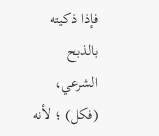فإذا ذكيته بالذبح الشرعي، (فكل) ؛ لأنه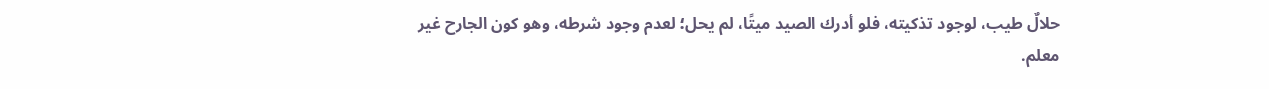حلالٌ طيب، لوجود تذكيته، فلو أدرك الصيد ميتًا، لم يحل؛ لعدم وجود شرطه، وهو كون الجارح غير معلم.